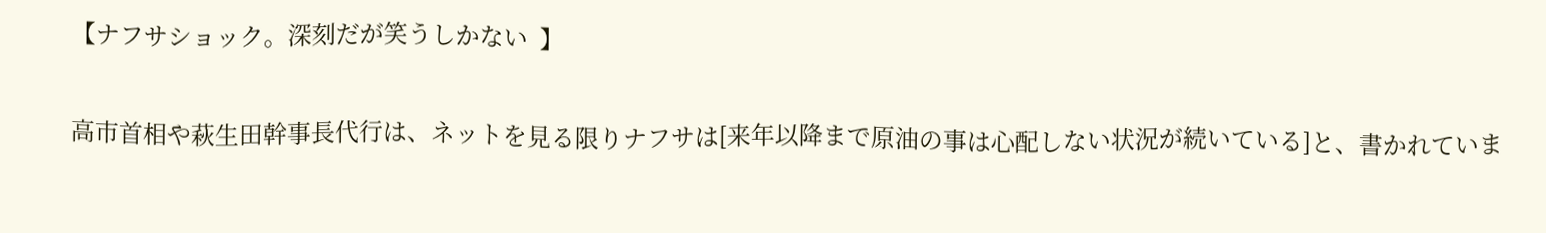【ナフサショック。深刻だが笑うしかない  】

高市首相や萩生田幹事長代行は、ネットを見る限りナフサは[来年以降まで原油の事は心配しない状況が続いている]と、書かれていま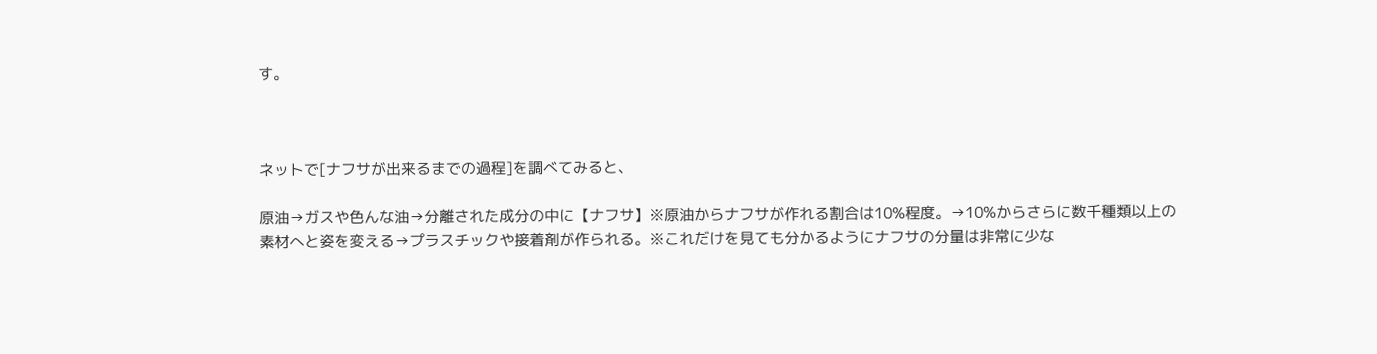す。



ネットで[ナフサが出来るまでの過程]を調べてみると、

原油→ガスや色んな油→分離された成分の中に【ナフサ】※原油からナフサが作れる割合は10%程度。→10%からさらに数千種類以上の素材へと姿を変える→プラスチックや接着剤が作られる。※これだけを見ても分かるようにナフサの分量は非常に少な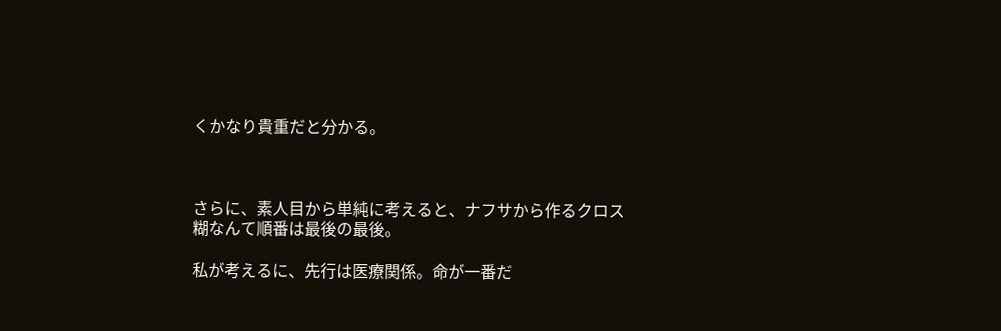くかなり貴重だと分かる。



さらに、素人目から単純に考えると、ナフサから作るクロス糊なんて順番は最後の最後。

私が考えるに、先行は医療関係。命が一番だ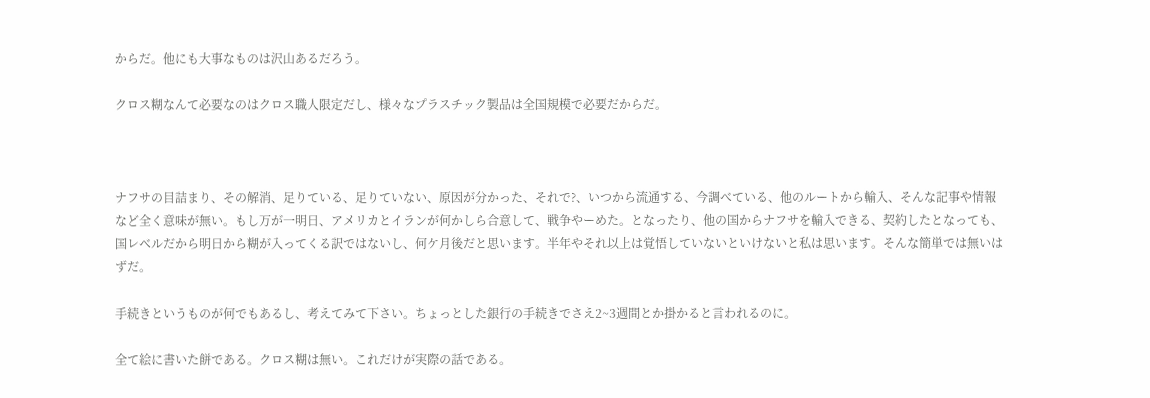からだ。他にも大事なものは沢山あるだろう。

クロス糊なんて必要なのはクロス職人限定だし、様々なプラスチック製品は全国規模で必要だからだ。



ナフサの目詰まり、その解消、足りている、足りていない、原因が分かった、それで?、いつから流通する、今調べている、他のルートから輸入、そんな記事や情報など全く意味が無い。もし万が一明日、アメリカとイランが何かしら合意して、戦争やーめた。となったり、他の国からナフサを輸入できる、契約したとなっても、国レベルだから明日から糊が入ってくる訳ではないし、何ケ月後だと思います。半年やそれ以上は覚悟していないといけないと私は思います。そんな簡単では無いはずだ。

手続きというものが何でもあるし、考えてみて下さい。ちょっとした銀行の手続きでさえ2~3週間とか掛かると言われるのに。

全て絵に書いた餅である。クロス糊は無い。これだけが実際の話である。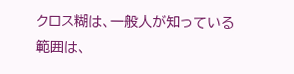クロス糊は、一般人が知っている範囲は、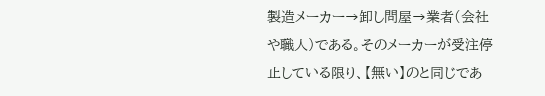製造メーカー→卸し問屋→業者(会社や職人)である。そのメーカーが受注停止している限り、【無い】のと同じであ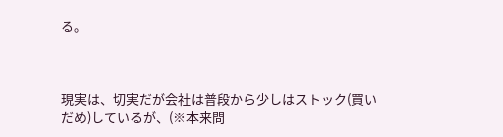る。



現実は、切実だが会社は普段から少しはストック(買いだめ)しているが、(※本来問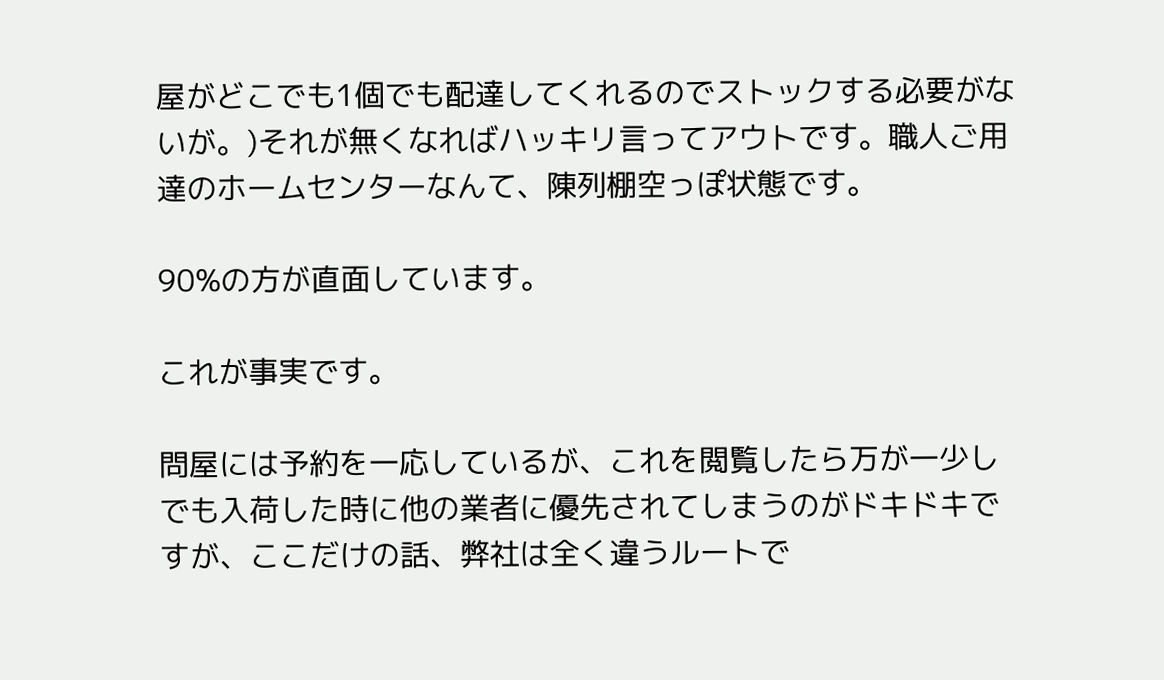屋がどこでも1個でも配達してくれるのでストックする必要がないが。)それが無くなればハッキリ言ってアウトです。職人ご用達のホームセンターなんて、陳列棚空っぽ状態です。

90%の方が直面しています。

これが事実です。

問屋には予約を一応しているが、これを閲覧したら万が一少しでも入荷した時に他の業者に優先されてしまうのがドキドキですが、ここだけの話、弊社は全く違うルートで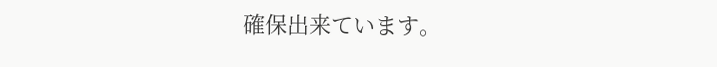確保出来ています。